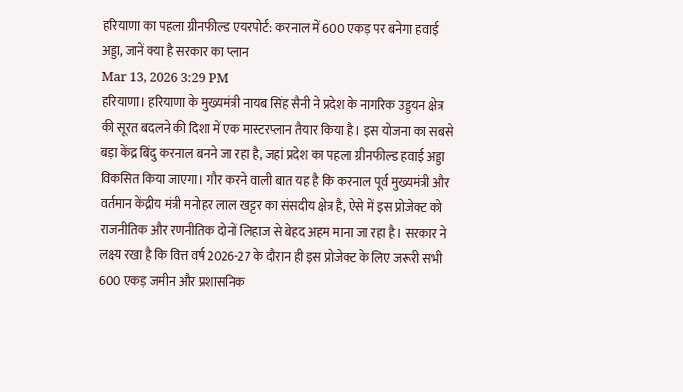हरियाणा का पहला ग्रीनफील्ड एयरपोर्ट: करनाल में 600 एकड़ पर बनेगा हवाई अड्डा, जानें क्या है सरकार का प्लान
Mar 13, 2026 3:29 PM
हरियाणा। हरियाणा के मुख्यमंत्री नायब सिंह सैनी ने प्रदेश के नागरिक उड्डयन क्षेत्र की सूरत बदलने की दिशा में एक मास्टरप्लान तैयार किया है। इस योजना का सबसे बड़ा केंद्र बिंदु करनाल बनने जा रहा है, जहां प्रदेश का पहला ग्रीनफील्ड हवाई अड्डा विकसित किया जाएगा। गौर करने वाली बात यह है कि करनाल पूर्व मुख्यमंत्री और वर्तमान केंद्रीय मंत्री मनोहर लाल खट्टर का संसदीय क्षेत्र है, ऐसे में इस प्रोजेक्ट को राजनीतिक और रणनीतिक दोनों लिहाज से बेहद अहम माना जा रहा है। सरकार ने लक्ष्य रखा है कि वित्त वर्ष 2026-27 के दौरान ही इस प्रोजेक्ट के लिए जरूरी सभी 600 एकड़ जमीन और प्रशासनिक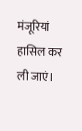मंजूरियां हासिल कर ली जाएं।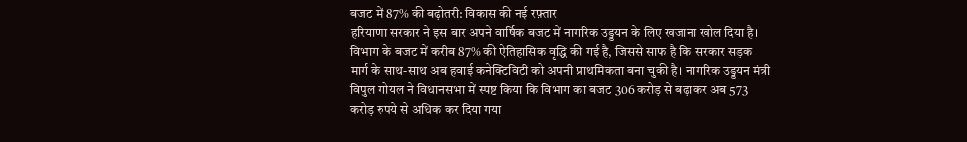बजट में 87% की बढ़ोतरी: विकास की नई रफ़्तार
हरियाणा सरकार ने इस बार अपने वार्षिक बजट में नागरिक उड्डयन के लिए खजाना खोल दिया है। विभाग के बजट में करीब 87% की ऐतिहासिक वृद्धि की गई है, जिससे साफ है कि सरकार सड़क मार्ग के साथ-साथ अब हवाई कनेक्टिविटी को अपनी प्राथमिकता बना चुकी है। नागरिक उड्डयन मंत्री विपुल गोयल ने विधानसभा में स्पष्ट किया कि विभाग का बजट 306 करोड़ से बढ़ाकर अब 573 करोड़ रुपये से अधिक कर दिया गया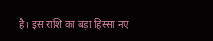है। इस राशि का बड़ा हिस्सा नए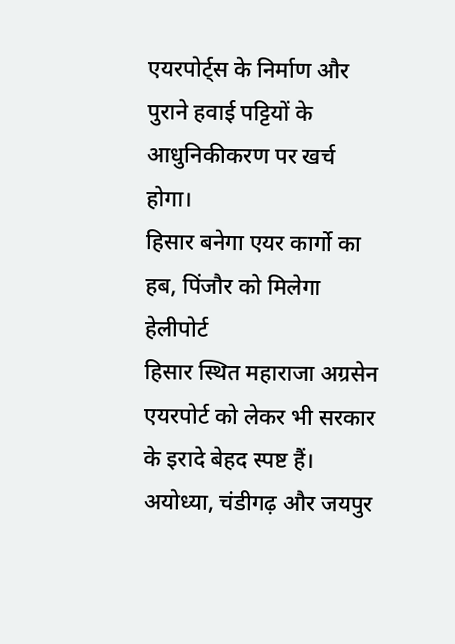एयरपोर्ट्स के निर्माण और पुराने हवाई पट्टियों के आधुनिकीकरण पर खर्च होगा।
हिसार बनेगा एयर कार्गो का हब, पिंजौर को मिलेगा हेलीपोर्ट
हिसार स्थित महाराजा अग्रसेन एयरपोर्ट को लेकर भी सरकार के इरादे बेहद स्पष्ट हैं। अयोध्या, चंडीगढ़ और जयपुर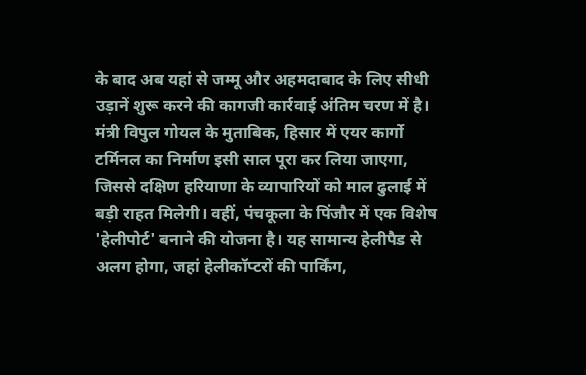के बाद अब यहां से जम्मू और अहमदाबाद के लिए सीधी उड़ानें शुरू करने की कागजी कार्रवाई अंतिम चरण में है। मंत्री विपुल गोयल के मुताबिक, हिसार में एयर कार्गो टर्मिनल का निर्माण इसी साल पूरा कर लिया जाएगा, जिससे दक्षिण हरियाणा के व्यापारियों को माल ढुलाई में बड़ी राहत मिलेगी। वहीं, पंचकूला के पिंजौर में एक विशेष 'हेलीपोर्ट' बनाने की योजना है। यह सामान्य हेलीपैड से अलग होगा, जहां हेलीकॉप्टरों की पार्किंग,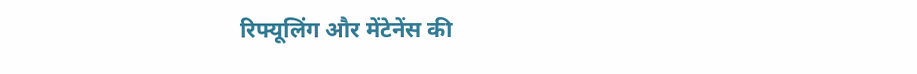रिफ्यूलिंग और मेंटेनेंस की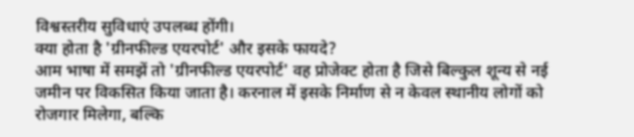विश्वस्तरीय सुविधाएं उपलब्ध होंगी।
क्या होता है 'ग्रीनफील्ड एयरपोर्ट' और इसके फायदे?
आम भाषा में समझें तो 'ग्रीनफील्ड एयरपोर्ट' वह प्रोजेक्ट होता है जिसे बिल्कुल शून्य से नई जमीन पर विकसित किया जाता है। करनाल में इसके निर्माण से न केवल स्थानीय लोगों को रोजगार मिलेगा, बल्कि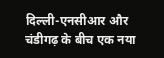दिल्ली-एनसीआर और चंडीगढ़ के बीच एक नया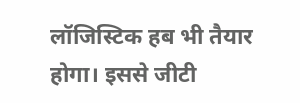लॉजिस्टिक हब भी तैयार होगा। इससे जीटी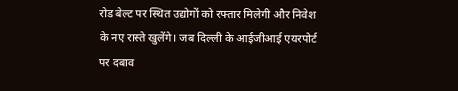रोड बेल्ट पर स्थित उद्योगों को रफ्तार मिलेगी और निवेश के नए रास्ते खुलेंगे। जब दिल्ली के आईजीआई एयरपोर्ट पर दबाव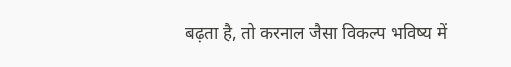बढ़ता है, तो करनाल जैसा विकल्प भविष्य में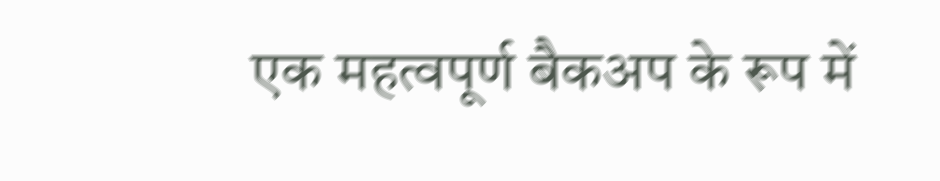एक महत्वपूर्ण बैकअप के रूप में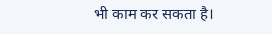भी काम कर सकता है।